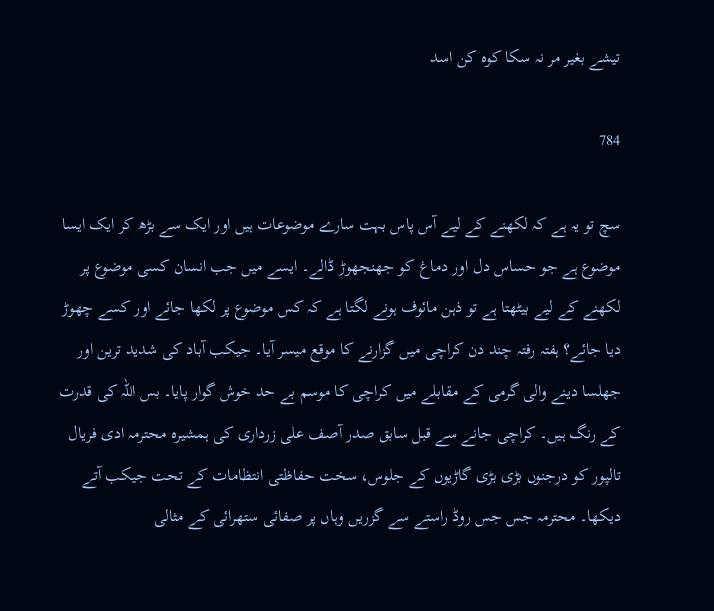تیشے بغیر مر نہ سکا کوہ کن اسد

784

سچ تو یہ ہے کہ لکھنے کے لیے آس پاس بہت سارے موضوعات ہیں اور ایک سے بڑھ کر ایک ایسا موضوع ہے جو حساس دل اور دماغ کو جھنجھوڑ ڈالے۔ ایسے میں جب انسان کسی موضوع پر لکھنے کے لیے بیٹھتا ہے تو ذہن مائوف ہونے لگتا ہے کہ کس موضوع پر لکھا جائے اور کسے چھوڑ دیا جائے؟ ہفتہ رفتہ چند دن کراچی میں گزارنے کا موقع میسر آیا۔ جیکب آباد کی شدید ترین اور جھلسا دینے والی گرمی کے مقابلے میں کراچی کا موسم بے حد خوش گوار پایا۔ بس اللہ کی قدرت کے رنگ ہیں۔ کراچی جانے سے قبل سابق صدر آصف علی زرداری کی ہمشیرہ محترمہ ادی فریال تالپور کو درجنوں بڑی بڑی گاڑیوں کے جلوس، سخت حفاظتی انتظامات کے تحت جیکب آتے دیکھا۔ محترمہ جس جس روڈ راستے سے گزریں وہاں پر صفائی ستھرائی کے مثالی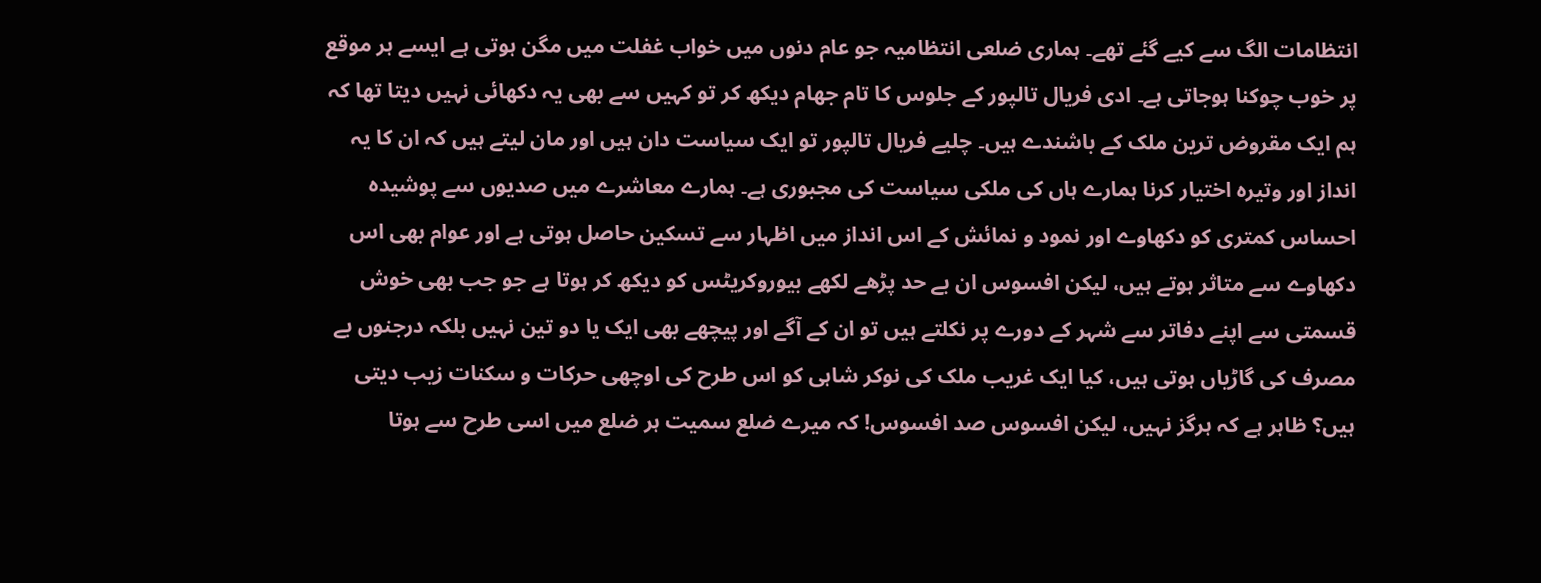انتظامات الگ سے کیے گئے تھے۔ ہماری ضلعی انتظامیہ جو عام دنوں میں خواب غفلت میں مگن ہوتی ہے ایسے ہر موقع پر خوب چوکنا ہوجاتی ہے۔ ادی فریال تالپور کے جلوس کا تام جھام دیکھ کر تو کہیں سے بھی یہ دکھائی نہیں دیتا تھا کہ ہم ایک مقروض ترین ملک کے باشندے ہیں۔ چلیے فریال تالپور تو ایک سیاست دان ہیں اور مان لیتے ہیں کہ ان کا یہ انداز اور وتیرہ اختیار کرنا ہمارے ہاں کی ملکی سیاست کی مجبوری ہے۔ ہمارے معاشرے میں صدیوں سے پوشیدہ احساس کمتری کو دکھاوے اور نمود و نمائش کے اس انداز میں اظہار سے تسکین حاصل ہوتی ہے اور عوام بھی اس دکھاوے سے متاثر ہوتے ہیں، لیکن افسوس ان بے حد پڑھے لکھے بیوروکریٹس کو دیکھ کر ہوتا ہے جو جب بھی خوش قسمتی سے اپنے دفاتر سے شہر کے دورے پر نکلتے ہیں تو ان کے آگے اور پیچھے بھی ایک یا دو تین نہیں بلکہ درجنوں بے مصرف کی گاڑیاں ہوتی ہیں، کیا ایک غریب ملک کی نوکر شاہی کو اس طرح کی اوچھی حرکات و سکنات زیب دیتی ہیں؟ ظاہر ہے کہ ہرگز نہیں، لیکن افسوس صد افسوس! کہ میرے ضلع سمیت ہر ضلع میں اسی طرح سے ہوتا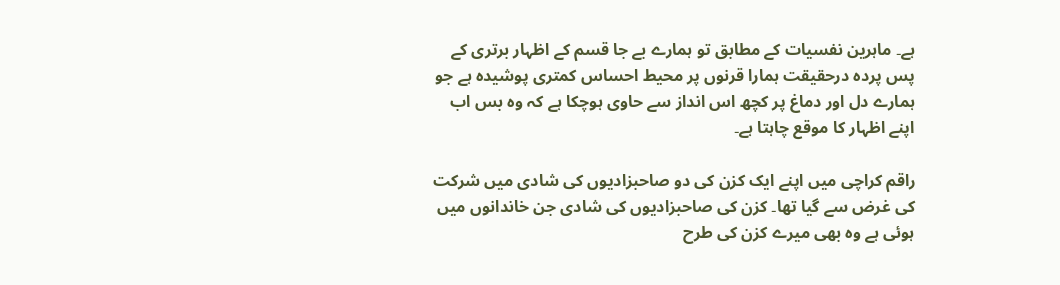ہے۔ ماہرین نفسیات کے مطابق تو ہمارے بے جا قسم کے اظہار برتری کے پس پردہ درحقیقت ہمارا قرنوں پر محیط احساس کمتری پوشیدہ ہے جو ہمارے دل اور دماغ پر کچھ اس انداز سے حاوی ہوچکا ہے کہ وہ بس اب اپنے اظہار کا موقع چاہتا ہے۔

راقم کراچی میں اپنے ایک کزن کی دو صاحبزادیوں کی شادی میں شرکت کی غرض سے گیا تھا۔ کزن کی صاحبزادیوں کی شادی جن خاندانوں میں ہوئی ہے وہ بھی میرے کزن کی طرح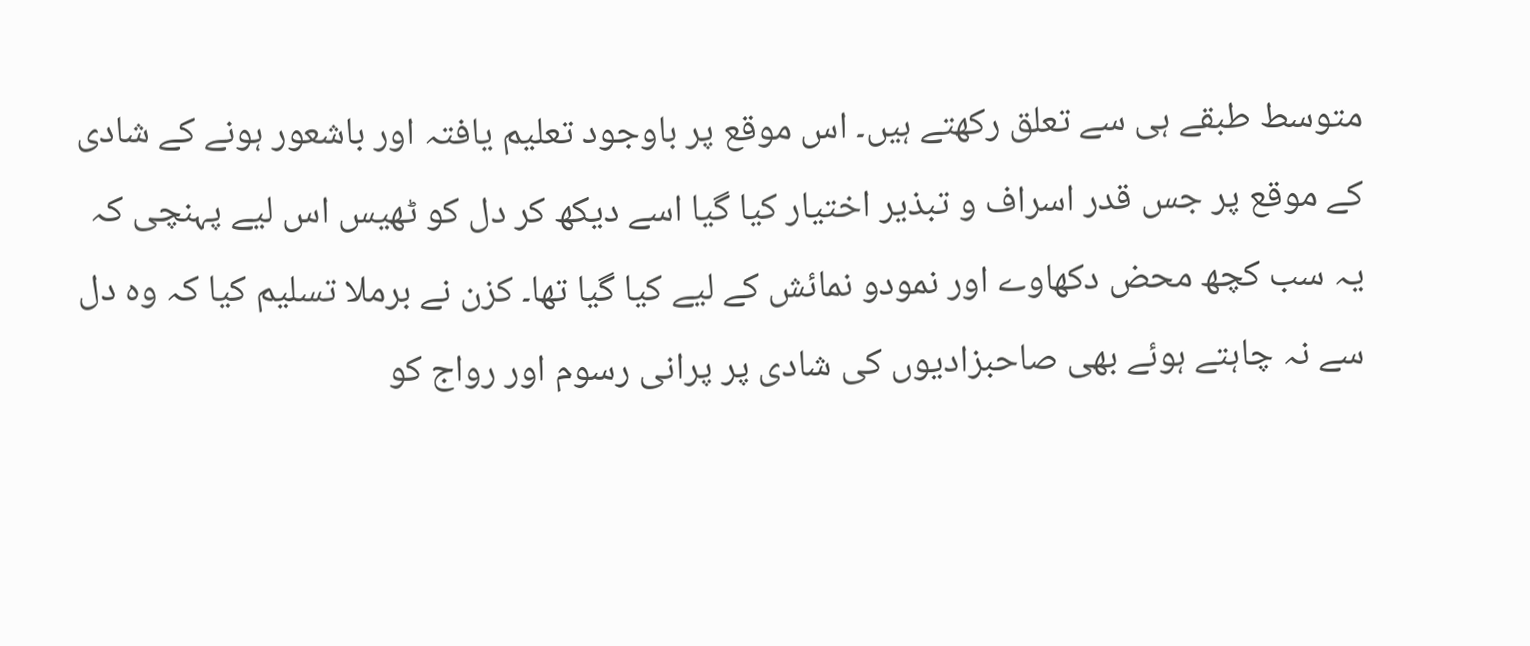متوسط طبقے ہی سے تعلق رکھتے ہیں۔ اس موقع پر باوجود تعلیم یافتہ اور باشعور ہونے کے شادی کے موقع پر جس قدر اسراف و تبذیر اختیار کیا گیا اسے دیکھ کر دل کو ٹھیس اس لیے پہنچی کہ یہ سب کچھ محض دکھاوے اور نمودو نمائش کے لیے کیا گیا تھا۔ کزن نے برملا تسلیم کیا کہ وہ دل سے نہ چاہتے ہوئے بھی صاحبزادیوں کی شادی پر پرانی رسوم اور رواج کو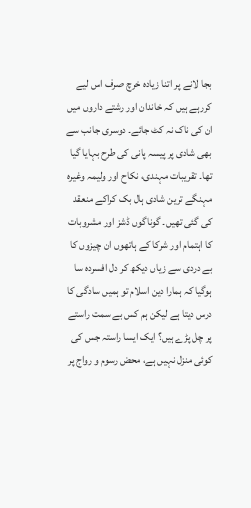بجا لانے پر اتنا زیادہ خرچ صرف اس لیے کررہے ہیں کہ خاندان اور رشتے داروں میں ان کی ناک نہ کٹ جائے۔ دوسری جانب سے بھی شادی پر پیسہ پانی کی طرح بہایا گیا تھا۔ تقریبات مہندی، نکاح اور ولیمہ وغیرہ مہنگے ترین شادی ہال بک کراکے منعقد کی گئی تھیں۔ گوناگوں ڈشز اور مشروبات کا اہتمام اور شرکا کے ہاتھوں ان چیزوں کا بے دردی سے زیاں دیکھ کر دل افسردہ سا ہوگیا کہ ہمارا دین اسلام تو ہمیں سادگی کا درس دیتا ہے لیکن ہم کس بے سمت راستے پر چل پڑے ہیں؟ ایک ایسا راستہ جس کی کوئی منزل نہیں ہے، محض رسوم و رواج پر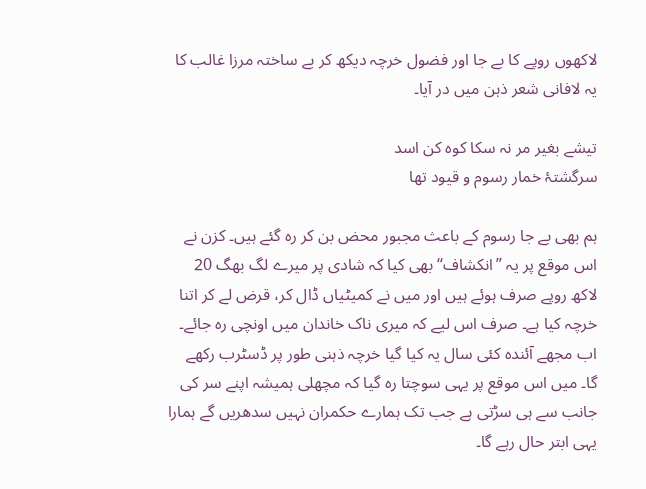لاکھوں روپے کا بے جا اور فضول خرچہ دیکھ کر بے ساختہ مرزا غالب کا یہ لافانی شعر ذہن میں در آیا۔

تیشے بغیر مر نہ سکا کوہ کن اسد
سرگشتۂ خمار رسوم و قیود تھا

ہم بھی بے جا رسوم کے باعث مجبور محض بن کر رہ گئے ہیں۔ کزن نے اس موقع پر یہ ’’انکشاف‘‘ بھی کیا کہ شادی پر میرے لگ بھگ 20 لاکھ روپے صرف ہوئے ہیں اور میں نے کمیٹیاں ڈال کر، قرض لے کر اتنا خرچہ کیا ہے۔ صرف اس لیے کہ میری ناک خاندان میں اونچی رہ جائے۔ اب مجھے آئندہ کئی سال یہ کیا گیا خرچہ ذہنی طور پر ڈسٹرب رکھے گا۔ میں اس موقع پر یہی سوچتا رہ گیا کہ مچھلی ہمیشہ اپنے سر کی جانب سے ہی سڑتی ہے جب تک ہمارے حکمران نہیں سدھریں گے ہمارا یہی ابتر حال رہے گا۔